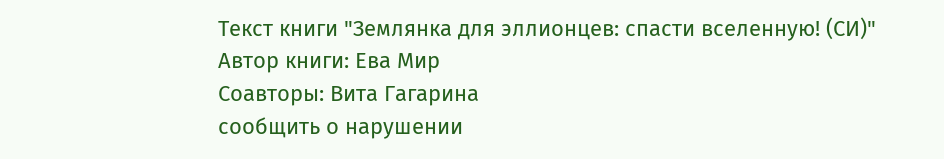Текст книги "Землянка для эллионцев: спасти вселенную! (СИ)"
Автор книги: Ева Мир
Соавторы: Вита Гагарина
сообщить о нарушении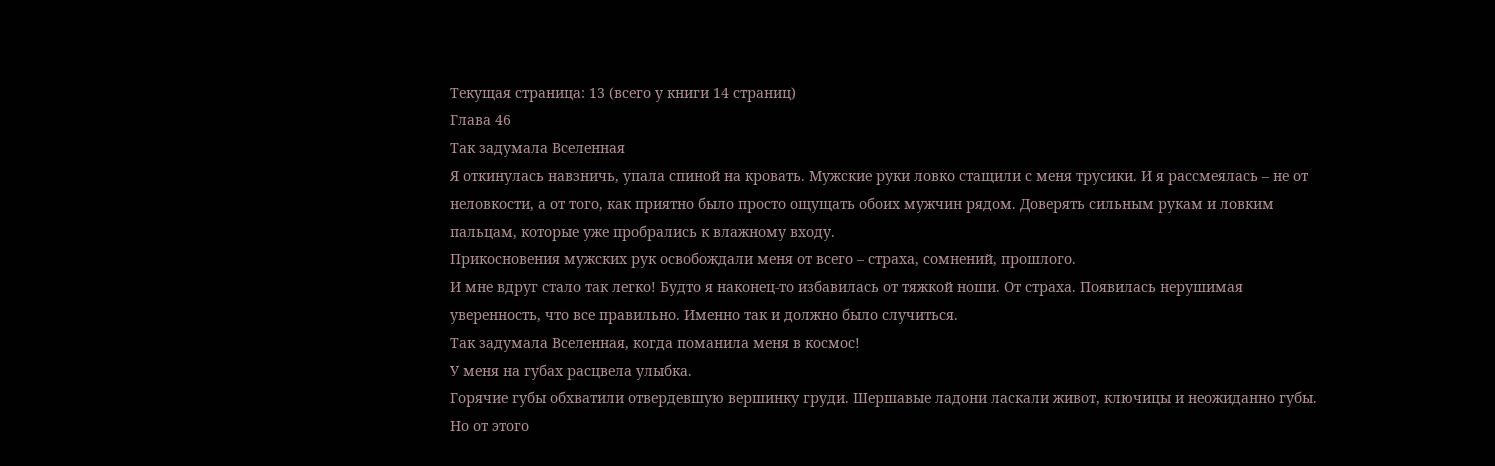Текущая страница: 13 (всего у книги 14 страниц)
Глава 46
Так задумала Вселенная
Я откинулась навзничь, упала спиной на кровать. Мужские руки ловко стащили с меня трусики. И я рассмеялась – не от неловкости, а от того, как приятно было просто ощущать обоих мужчин рядом. Доверять сильным рукам и ловким пальцам, которые уже пробрались к влажному входу.
Прикосновения мужских рук освобождали меня от всего – страха, сомнений, прошлого.
И мне вдруг стало так легко! Будто я наконец-то избавилась от тяжкой ноши. От страха. Появилась нерушимая уверенность, что все правильно. Именно так и должно было случиться.
Так задумала Вселенная, когда поманила меня в космос!
У меня на губах расцвела улыбка.
Горячие губы обхватили отвердевшую вершинку груди. Шершавые ладони ласкали живот, ключицы и неожиданно губы. Но от этого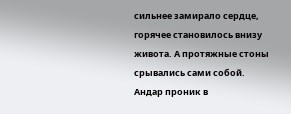сильнее замирало сердце, горячее становилось внизу живота. А протяжные стоны срывались сами собой.
Андар проник в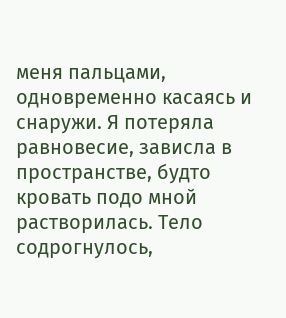меня пальцами, одновременно касаясь и снаружи. Я потеряла равновесие, зависла в пространстве, будто кровать подо мной растворилась. Тело содрогнулось,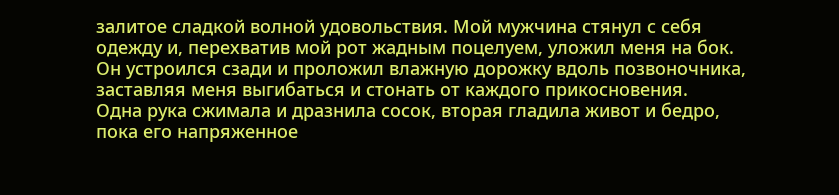залитое сладкой волной удовольствия. Мой мужчина стянул с себя одежду и, перехватив мой рот жадным поцелуем, уложил меня на бок. Он устроился сзади и проложил влажную дорожку вдоль позвоночника, заставляя меня выгибаться и стонать от каждого прикосновения.
Одна рука сжимала и дразнила сосок, вторая гладила живот и бедро, пока его напряженное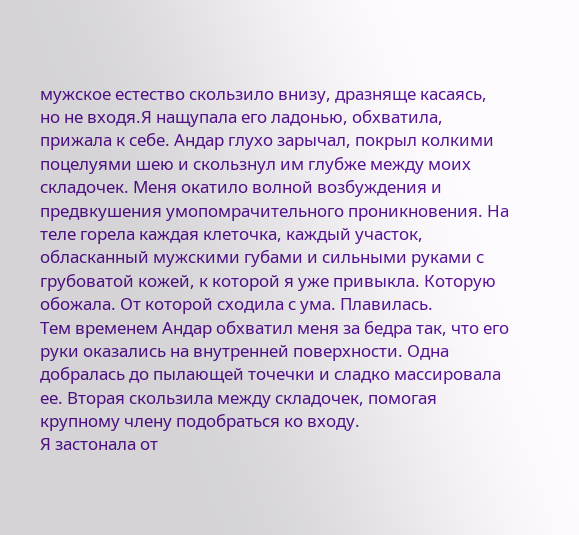мужское естество скользило внизу, дразняще касаясь, но не входя.Я нащупала его ладонью, обхватила, прижала к себе. Андар глухо зарычал, покрыл колкими поцелуями шею и скользнул им глубже между моих складочек. Меня окатило волной возбуждения и предвкушения умопомрачительного проникновения. На теле горела каждая клеточка, каждый участок, обласканный мужскими губами и сильными руками с грубоватой кожей, к которой я уже привыкла. Которую обожала. От которой сходила с ума. Плавилась.
Тем временем Андар обхватил меня за бедра так, что его руки оказались на внутренней поверхности. Одна добралась до пылающей точечки и сладко массировала ее. Вторая скользила между складочек, помогая крупному члену подобраться ко входу.
Я застонала от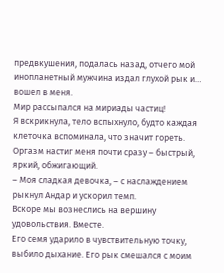предвкушения, подалась назад, отчего мой инопланетный мужчина издал глухой рык и… вошел в меня.
Мир рассыпался на мириады частиц!
Я вскрикнула, тело вспыхнуло, будто каждая клеточка вспоминала, что значит гореть. Оргазм настиг меня почти сразу – быстрый, яркий, обжигающий.
– Моя сладкая девочка, – с наслаждением рыкнул Андар и ускорил темп.
Вскоре мы вознеслись на вершину удовольствия. Вместе.
Его семя ударило в чувствительную точку, выбило дыхание. Его рык смешался с моим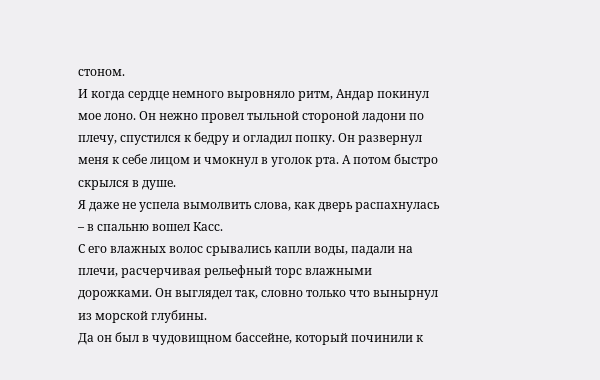стоном.
И когда сердце немного выровняло ритм, Андар покинул мое лоно. Он нежно провел тыльной стороной ладони по плечу, спустился к бедру и огладил попку. Он развернул меня к себе лицом и чмокнул в уголок рта. А потом быстро скрылся в душе.
Я даже не успела вымолвить слова, как дверь распахнулась – в спальню вошел Касс.
С его влажных волос срывались капли воды, падали на плечи, расчерчивая рельефный торс влажными дорожками. Он выглядел так, словно только что вынырнул из морской глубины.
Да он был в чудовищном бассейне, который починили к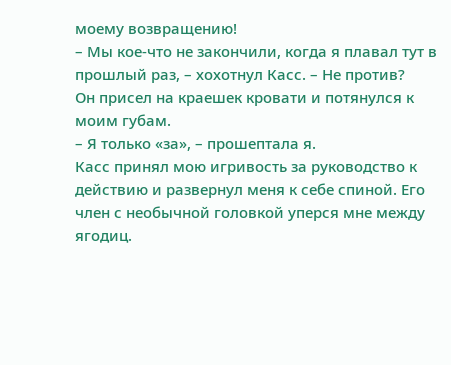моему возвращению!
– Мы кое-что не закончили, когда я плавал тут в прошлый раз, – хохотнул Касс. – Не против?
Он присел на краешек кровати и потянулся к моим губам.
– Я только «за», – прошептала я.
Касс принял мою игривость за руководство к действию и развернул меня к себе спиной. Его член с необычной головкой уперся мне между ягодиц.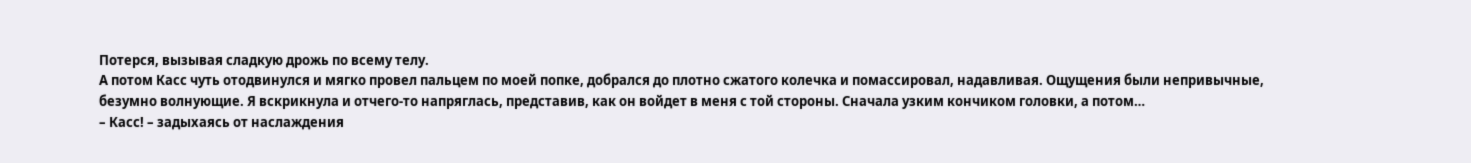Потерся, вызывая сладкую дрожь по всему телу.
А потом Касс чуть отодвинулся и мягко провел пальцем по моей попке, добрался до плотно сжатого колечка и помассировал, надавливая. Ощущения были непривычные, безумно волнующие. Я вскрикнула и отчего-то напряглась, представив, как он войдет в меня с той стороны. Сначала узким кончиком головки, а потом…
– Касс! – задыхаясь от наслаждения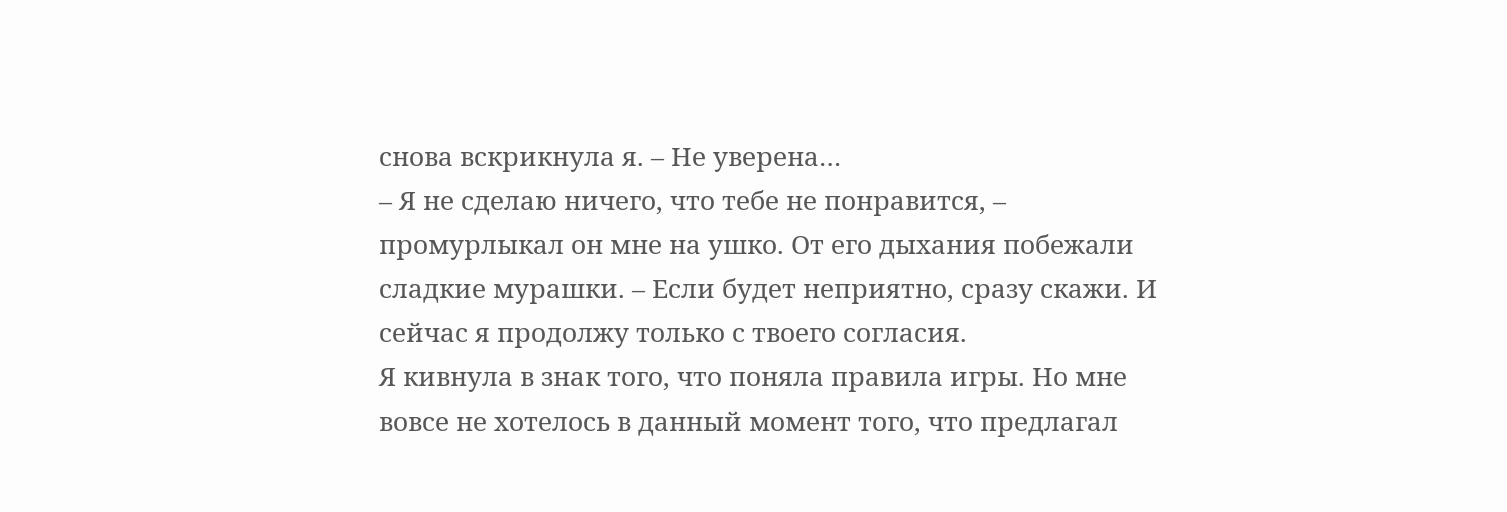снова вскрикнула я. – Не уверена…
– Я не сделаю ничего, что тебе не понравится, – промурлыкал он мне на ушко. От его дыхания побежали сладкие мурашки. – Если будет неприятно, сразу скажи. И сейчас я продолжу только с твоего согласия.
Я кивнула в знак того, что поняла правила игры. Но мне вовсе не хотелось в данный момент того, что предлагал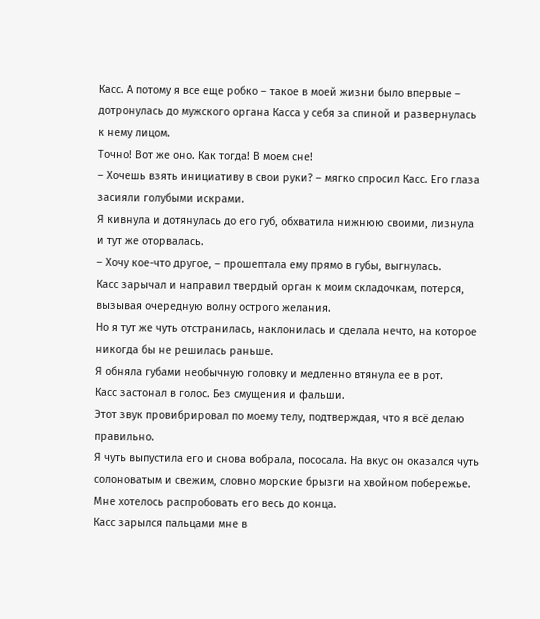Касс. А потому я все еще робко – такое в моей жизни было впервые – дотронулась до мужского органа Касса у себя за спиной и развернулась к нему лицом.
Точно! Вот же оно. Как тогда! В моем сне!
– Хочешь взять инициативу в свои руки? – мягко спросил Касс. Его глаза засияли голубыми искрами.
Я кивнула и дотянулась до его губ, обхватила нижнюю своими, лизнула и тут же оторвалась.
– Хочу кое-что другое, – прошептала ему прямо в губы, выгнулась.
Касс зарычал и направил твердый орган к моим складочкам, потерся, вызывая очередную волну острого желания.
Но я тут же чуть отстранилась, наклонилась и сделала нечто, на которое никогда бы не решилась раньше.
Я обняла губами необычную головку и медленно втянула ее в рот.
Касс застонал в голос. Без смущения и фальши.
Этот звук провибрировал по моему телу, подтверждая, что я всё делаю правильно.
Я чуть выпустила его и снова вобрала, пососала. На вкус он оказался чуть солоноватым и свежим, словно морские брызги на хвойном побережье. Мне хотелось распробовать его весь до конца.
Касс зарылся пальцами мне в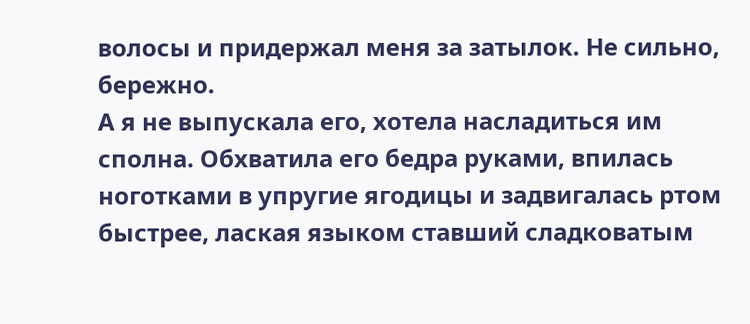волосы и придержал меня за затылок. Не сильно, бережно.
А я не выпускала его, хотела насладиться им сполна. Обхватила его бедра руками, впилась ноготками в упругие ягодицы и задвигалась ртом быстрее, лаская языком ставший сладковатым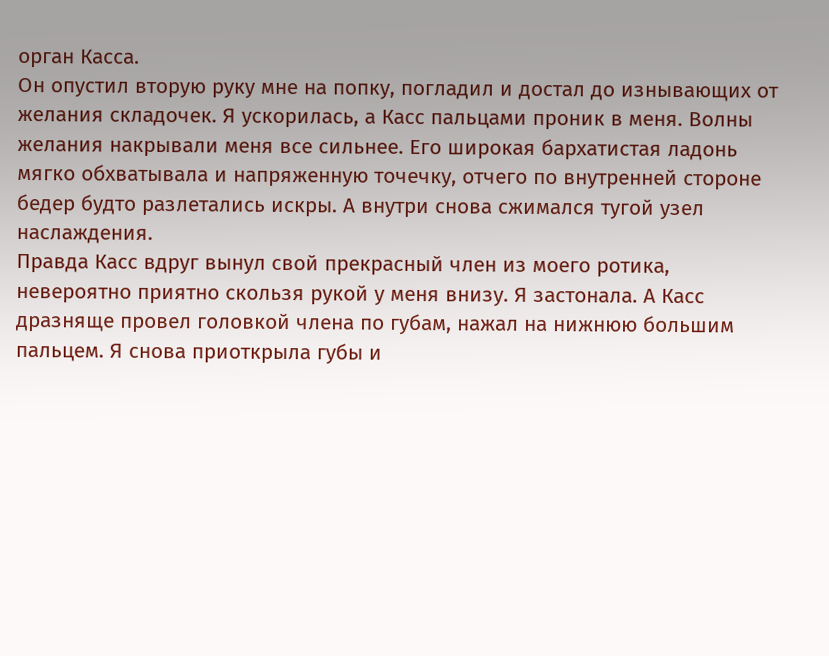орган Касса.
Он опустил вторую руку мне на попку, погладил и достал до изнывающих от желания складочек. Я ускорилась, а Касс пальцами проник в меня. Волны желания накрывали меня все сильнее. Его широкая бархатистая ладонь мягко обхватывала и напряженную точечку, отчего по внутренней стороне бедер будто разлетались искры. А внутри снова сжимался тугой узел наслаждения.
Правда Касс вдруг вынул свой прекрасный член из моего ротика, невероятно приятно скользя рукой у меня внизу. Я застонала. А Касс дразняще провел головкой члена по губам, нажал на нижнюю большим пальцем. Я снова приоткрыла губы и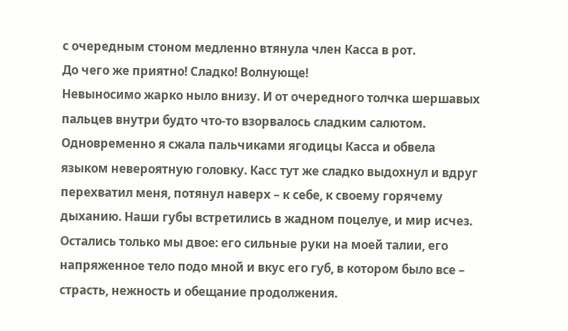с очередным стоном медленно втянула член Касса в рот.
До чего же приятно! Сладко! Волнующе!
Невыносимо жарко ныло внизу. И от очередного толчка шершавых пальцев внутри будто что-то взорвалось сладким салютом. Одновременно я сжала пальчиками ягодицы Касса и обвела языком невероятную головку. Касс тут же сладко выдохнул и вдруг перехватил меня, потянул наверх – к себе, к своему горячему дыханию. Наши губы встретились в жадном поцелуе, и мир исчез.
Остались только мы двое: его сильные руки на моей талии, его напряженное тело подо мной и вкус его губ, в котором было все – страсть, нежность и обещание продолжения.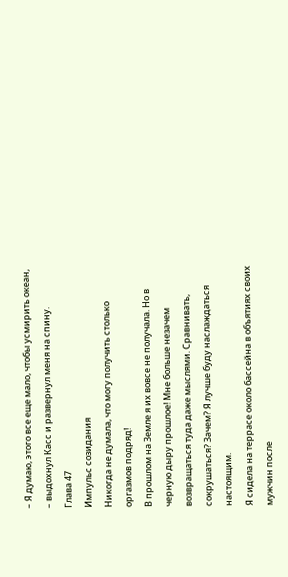– Я думаю, этого все еще мало, чтобы усмирить океан, – выдохнул Касс и развернул меня на спину.
Глава 47
Импульс созидания
Никогда не думала, что могу получить столько оргазмов подряд!
В прошлом на Земле я их вовсе не получала. Но в черную дыру прошлое! Мне больше незачем возвращаться туда даже мыслями. Сравнивать, сокрушаться? Зачем? Я лучше буду наслаждаться настоящим.
Я сидела на террасе около бассейна в объятиях своих мужчин после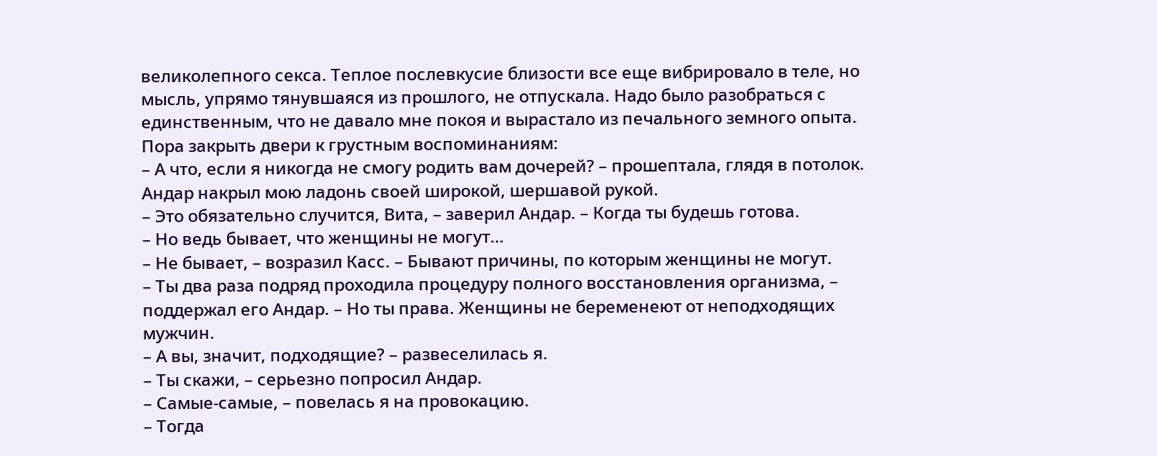великолепного секса. Теплое послевкусие близости все еще вибрировало в теле, но мысль, упрямо тянувшаяся из прошлого, не отпускала. Надо было разобраться с единственным, что не давало мне покоя и вырастало из печального земного опыта. Пора закрыть двери к грустным воспоминаниям:
– А что, если я никогда не смогу родить вам дочерей? – прошептала, глядя в потолок.
Андар накрыл мою ладонь своей широкой, шершавой рукой.
– Это обязательно случится, Вита, – заверил Андар. – Когда ты будешь готова.
– Но ведь бывает, что женщины не могут…
– Не бывает, – возразил Касс. – Бывают причины, по которым женщины не могут.
– Ты два раза подряд проходила процедуру полного восстановления организма, – поддержал его Андар. – Но ты права. Женщины не беременеют от неподходящих мужчин.
– А вы, значит, подходящие? – развеселилась я.
– Ты скажи, – серьезно попросил Андар.
– Самые-самые, – повелась я на провокацию.
– Тогда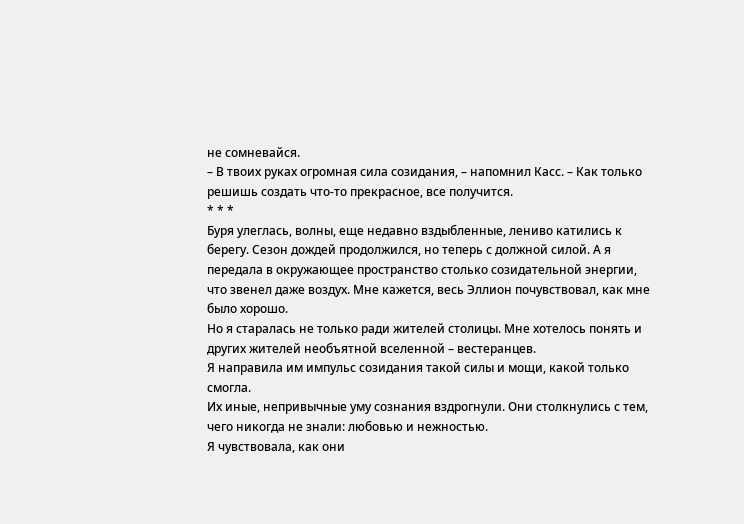не сомневайся.
– В твоих руках огромная сила созидания, – напомнил Касс. – Как только решишь создать что-то прекрасное, все получится.
* * *
Буря улеглась, волны, еще недавно вздыбленные, лениво катились к берегу. Сезон дождей продолжился, но теперь с должной силой. А я передала в окружающее пространство столько созидательной энергии, что звенел даже воздух. Мне кажется, весь Эллион почувствовал, как мне было хорошо.
Но я старалась не только ради жителей столицы. Мне хотелось понять и других жителей необъятной вселенной – вестеранцев.
Я направила им импульс созидания такой силы и мощи, какой только смогла.
Их иные, непривычные уму сознания вздрогнули. Они столкнулись с тем, чего никогда не знали: любовью и нежностью.
Я чувствовала, как они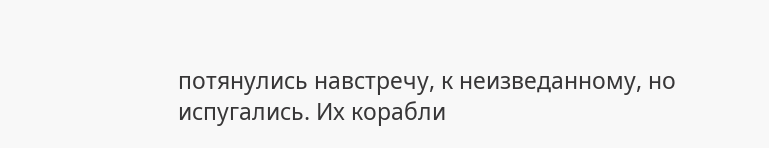потянулись навстречу, к неизведанному, но испугались. Их корабли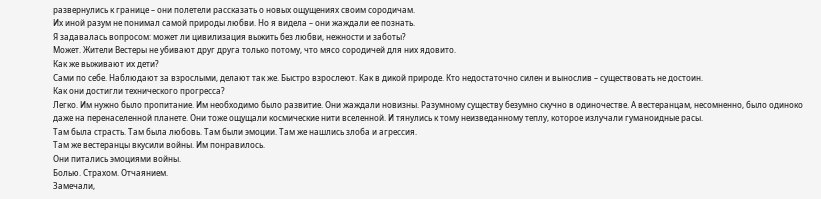развернулись к границе – они полетели рассказать о новых ощущениях своим сородичам.
Их иной разум не понимал самой природы любви. Но я видела – они жаждали ее познать.
Я задавалась вопросом: может ли цивилизация выжить без любви, нежности и заботы?
Может. Жители Вестеры не убивают друг друга только потому, что мясо сородичей для них ядовито.
Как же выживают их дети?
Сами по себе. Наблюдают за взрослыми, делают так же. Быстро взрослеют. Как в дикой природе. Кто недостаточно силен и вынослив – существовать не достоин.
Как они достигли технического прогресса?
Легко. Им нужно было пропитание. Им необходимо было развитие. Они жаждали новизны. Разумному существу безумно скучно в одиночестве. А вестеранцам, несомненно, было одиноко даже на перенаселенной планете. Они тоже ощущали космические нити вселенной. И тянулись к тому неизведанному теплу, которое излучали гуманоидные расы.
Там была страсть. Там была любовь. Там были эмоции. Там же нашлись злоба и агрессия.
Там же вестеранцы вкусили войны. Им понравилось.
Они питались эмоциями войны.
Болью. Страхом. Отчаянием.
Замечали,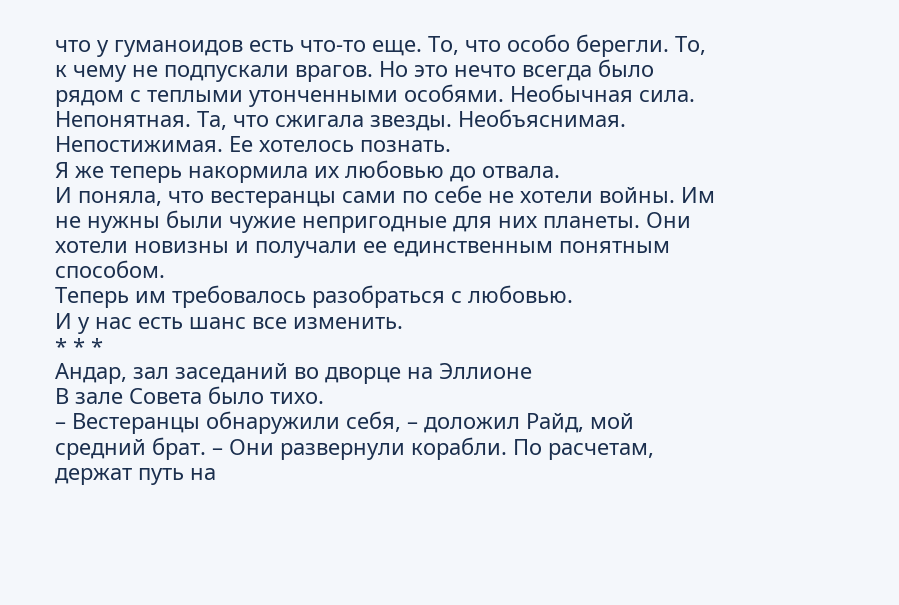что у гуманоидов есть что-то еще. То, что особо берегли. То, к чему не подпускали врагов. Но это нечто всегда было рядом с теплыми утонченными особями. Необычная сила. Непонятная. Та, что сжигала звезды. Необъяснимая. Непостижимая. Ее хотелось познать.
Я же теперь накормила их любовью до отвала.
И поняла, что вестеранцы сами по себе не хотели войны. Им не нужны были чужие непригодные для них планеты. Они хотели новизны и получали ее единственным понятным способом.
Теперь им требовалось разобраться с любовью.
И у нас есть шанс все изменить.
* * *
Андар, зал заседаний во дворце на Эллионе
В зале Совета было тихо.
– Вестеранцы обнаружили себя, – доложил Райд, мой средний брат. – Они развернули корабли. По расчетам, держат путь на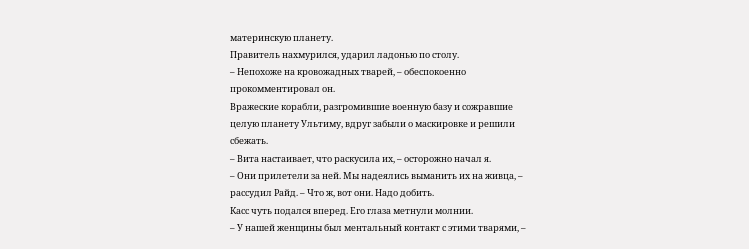материнскую планету.
Правитель нахмурился, ударил ладонью по столу.
– Непохоже на кровожадных тварей, – обеспокоенно прокомментировал он.
Вражеские корабли, разгромившие военную базу и сожравшие целую планету Ультиму, вдруг забыли о маскировке и решили сбежать.
– Вита настаивает, что раскусила их, – осторожно начал я.
– Они прилетели за ней. Мы надеялись выманить их на живца, – рассудил Райд. – Что ж, вот они. Надо добить.
Касс чуть подался вперед. Его глаза метнули молнии.
– У нашей женщины был ментальный контакт с этими тварями, –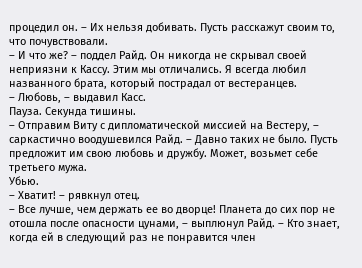процедил он. – Их нельзя добивать. Пусть расскажут своим то, что почувствовали.
– И что же? – поддел Райд. Он никогда не скрывал своей неприязни к Кассу. Этим мы отличались. Я всегда любил названного брата, который пострадал от вестеранцев.
– Любовь, – выдавил Касс.
Пауза. Секунда тишины.
– Отправим Виту с дипломатической миссией на Вестеру, – саркастично воодушевился Райд. – Давно таких не было. Пусть предложит им свою любовь и дружбу. Может, возьмет себе третьего мужа.
Убью.
– Хватит! – рявкнул отец.
– Все лучше, чем держать ее во дворце! Планета до сих пор не отошла после опасности цунами, – выплюнул Райд. – Кто знает, когда ей в следующий раз не понравится член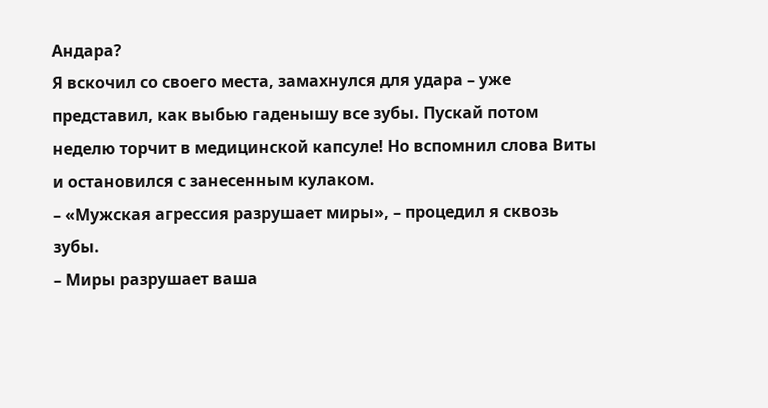Андара?
Я вскочил со своего места, замахнулся для удара – уже представил, как выбью гаденышу все зубы. Пускай потом неделю торчит в медицинской капсуле! Но вспомнил слова Виты и остановился с занесенным кулаком.
– «Мужская агрессия разрушает миры», – процедил я сквозь зубы.
– Миры разрушает ваша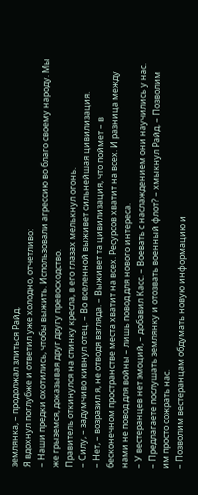землянка, – продолжал злиться Райд.
Я вдохнул поглубже и ответил уже холодно, отчетливо:
– Наши предки охотились, чтобы выжить. Использовали агрессию во благо своему народу. Мы же грыземся, доказывая друг другу превосходство.
Правитель откинулся на спинку кресла, в его глазах мелькнул огонь.
– Силу, – задумчиво кивнул отец. – Во вселенной выживет сильнейшая цивилизация.
– Нет, – возразил я, не отводя взгляда. – Выживет та цивилизация, что поймет – в бесконечном пространстве места хватит на всех. Ресурсов хватит на всех. И разница между нами не повод для войны – лишь повод для нового интереса.
– У вестеранцев нет эмоций, – добавил Касс. – Воевать с наслаждением они научились у нас.
– Предлагаете послушать землянку и отозвать военный флот? – хмыкнул Райд. – Позволим им просто сожрать нас.
– Позволим вестеранцам обдумать новую информацию и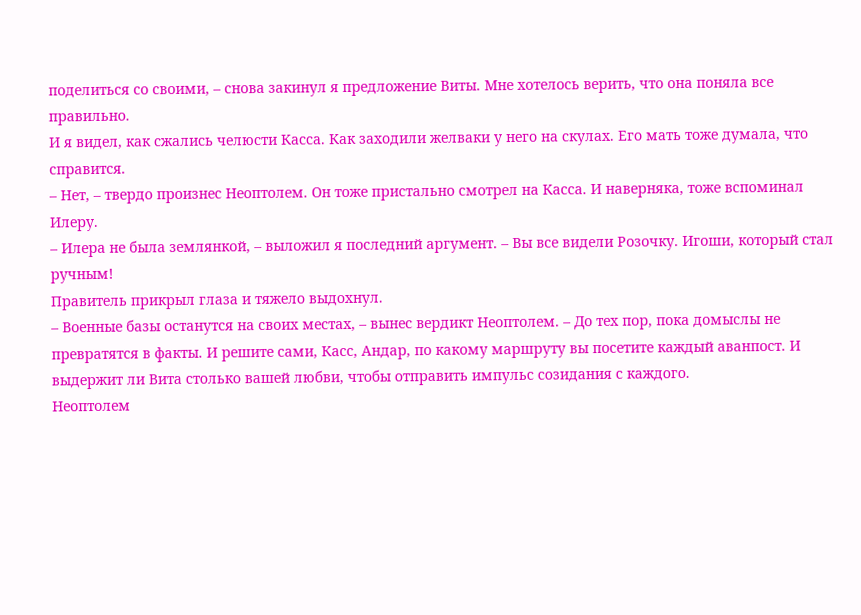поделиться со своими, – снова закинул я предложение Виты. Мне хотелось верить, что она поняла все правильно.
И я видел, как сжались челюсти Касса. Как заходили желваки у него на скулах. Его мать тоже думала, что справится.
– Нет, – твердо произнес Неоптолем. Он тоже пристально смотрел на Касса. И наверняка, тоже вспоминал Илеру.
– Илера не была землянкой, – выложил я последний аргумент. – Вы все видели Розочку. Игоши, который стал ручным!
Правитель прикрыл глаза и тяжело выдохнул.
– Военные базы останутся на своих местах, – вынес вердикт Неоптолем. – До тех пор, пока домыслы не превратятся в факты. И решите сами, Касс, Андар, по какому маршруту вы посетите каждый аванпост. И выдержит ли Вита столько вашей любви, чтобы отправить импульс созидания с каждого.
Неоптолем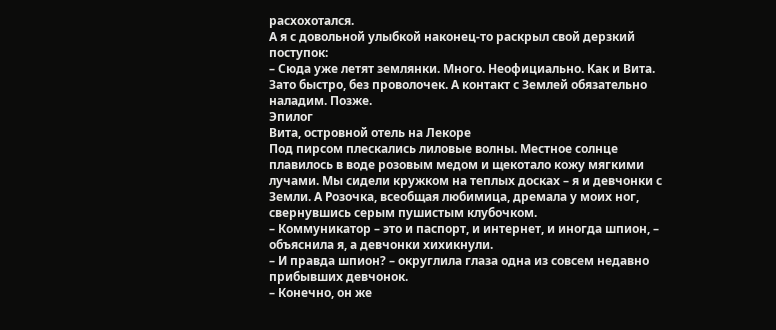расхохотался.
А я с довольной улыбкой наконец-то раскрыл свой дерзкий поступок:
– Сюда уже летят землянки. Много. Неофициально. Как и Вита. Зато быстро, без проволочек. А контакт с Землей обязательно наладим. Позже.
Эпилог
Вита, островной отель на Лекоре
Под пирсом плескались лиловые волны. Местное солнце плавилось в воде розовым медом и щекотало кожу мягкими лучами. Мы сидели кружком на теплых досках – я и девчонки с Земли. А Розочка, всеобщая любимица, дремала у моих ног, свернувшись серым пушистым клубочком.
– Коммуникатор – это и паспорт, и интернет, и иногда шпион, – объяснила я, а девчонки хихикнули.
– И правда шпион? – округлила глаза одна из совсем недавно прибывших девчонок.
– Конечно, он же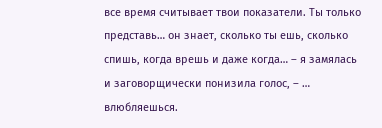все время считывает твои показатели. Ты только представь… он знает, сколько ты ешь, сколько спишь, когда врешь и даже когда… – я замялась и заговорщически понизила голос, – … влюбляешься.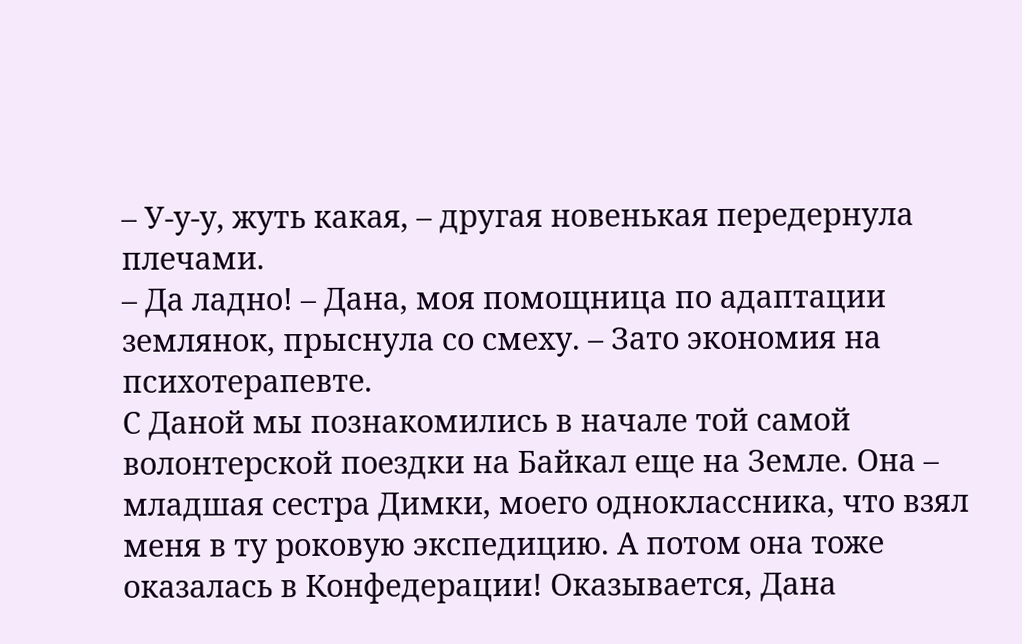– У-у-у, жуть какая, – другая новенькая передернула плечами.
– Да ладно! – Дана, моя помощница по адаптации землянок, прыснула со смеху. – Зато экономия на психотерапевте.
С Даной мы познакомились в начале той самой волонтерской поездки на Байкал еще на Земле. Она – младшая сестра Димки, моего одноклассника, что взял меня в ту роковую экспедицию. А потом она тоже оказалась в Конфедерации! Оказывается, Дана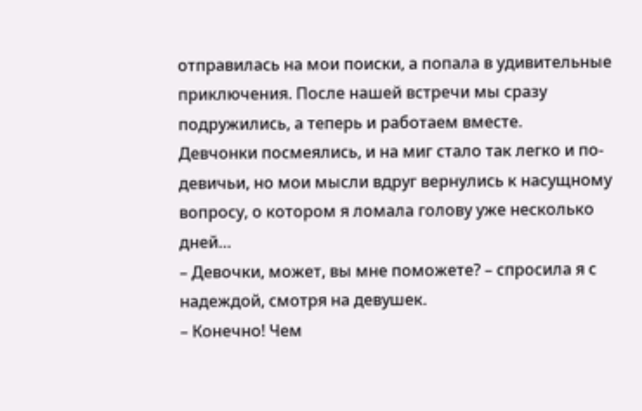отправилась на мои поиски, а попала в удивительные приключения. После нашей встречи мы сразу подружились, а теперь и работаем вместе.
Девчонки посмеялись, и на миг стало так легко и по-девичьи, но мои мысли вдруг вернулись к насущному вопросу, о котором я ломала голову уже несколько дней…
– Девочки, может, вы мне поможете? – спросила я с надеждой, смотря на девушек.
– Конечно! Чем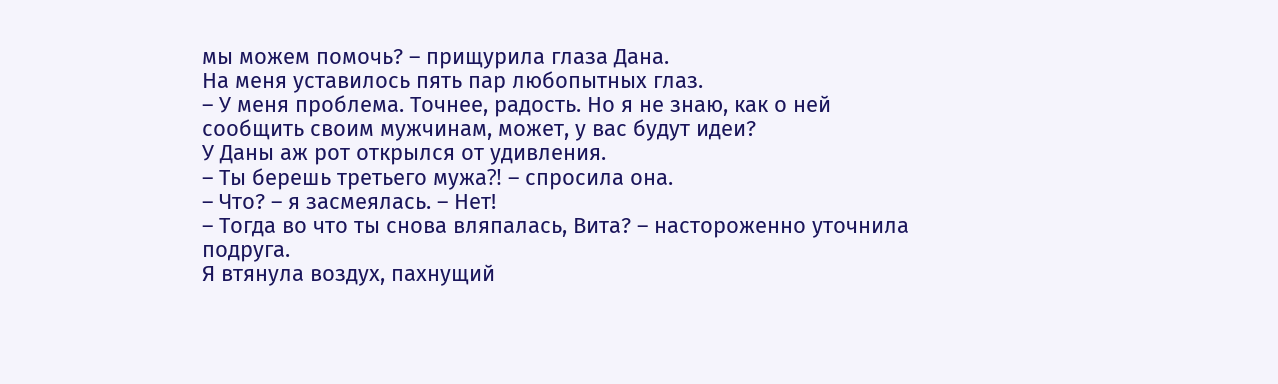мы можем помочь? – прищурила глаза Дана.
На меня уставилось пять пар любопытных глаз.
– У меня проблема. Точнее, радость. Но я не знаю, как о ней сообщить своим мужчинам, может, у вас будут идеи?
У Даны аж рот открылся от удивления.
– Ты берешь третьего мужа⁈ – спросила она.
– Что? – я засмеялась. – Нет!
– Тогда во что ты снова вляпалась, Вита? – настороженно уточнила подруга.
Я втянула воздух, пахнущий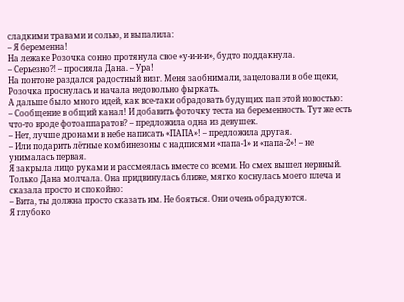сладкими травами и солью, и выпалила:
– Я беременна!
На лежаке Розочка сонно протянула свое «у-и-и-и», будто поддакнула.
– Серьезно⁈ – просияла Дана. – Ура!
На понтоне раздался радостный визг. Меня заобнимали, зацеловали в обе щеки, Розочка проснулась и начала недовольно фыркать.
А дальше было много идей, как все-таки обрадовать будущих пап этой новостью:
– Сообщение в общий канал! И добавить фоточку теста на беременность. Тут же есть что-то вроде фотоаппаратов? – предложила одна из девушек.
– Нет, лучше дронами в небе написать «ПАПА»! – предложила другая.
– Или подарить лётные комбинезоны с надписями «папа-1» и «папа-2»! – не унималась первая.
Я закрыла лицо руками и рассмеялась вместе со всеми. Но смех вышел нервный.
Только Дана молчала. Она придвинулась ближе, мягко коснулась моего плеча и сказала просто и спокойно:
– Вита, ты должна просто сказать им. Не бояться. Они очень обрадуются.
Я глубоко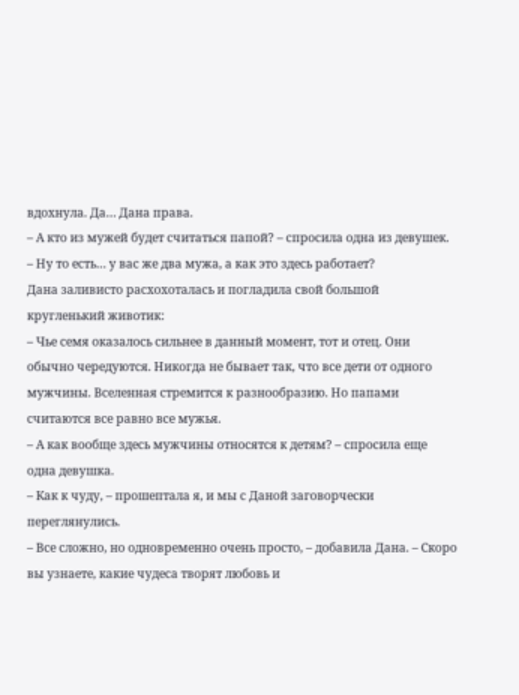вдохнула. Да… Дана права.
– А кто из мужей будет считаться папой? – спросила одна из девушек. – Ну то есть… у вас же два мужа, а как это здесь работает?
Дана заливисто расхохоталась и погладила свой большой кругленький животик:
– Чье семя оказалось сильнее в данный момент, тот и отец. Они обычно чередуются. Никогда не бывает так, что все дети от одного мужчины. Вселенная стремится к разнообразию. Но папами считаются все равно все мужья.
– А как вообще здесь мужчины относятся к детям? – спросила еще одна девушка.
– Как к чуду, – прошептала я, и мы с Даной заговорчески переглянулись.
– Все сложно, но одновременно очень просто, – добавила Дана. – Скоро вы узнаете, какие чудеса творят любовь и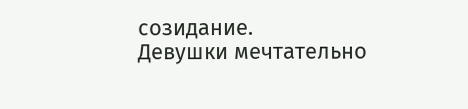созидание.
Девушки мечтательно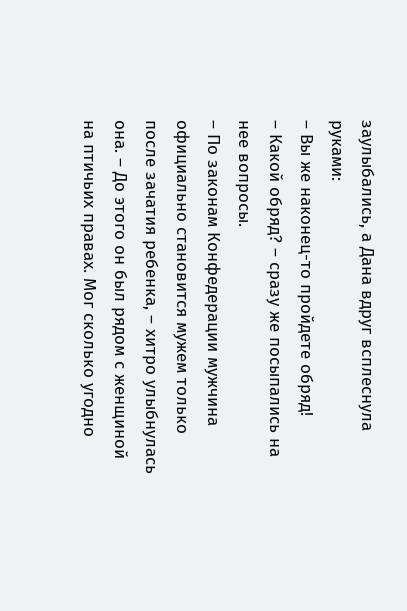заулыбались, а Дана вдруг всплеснула руками:
– Вы же наконец-то пройдете обряд!
– Какой обряд? – сразу же посыпались на нее вопросы.
– По законам Конфедерации мужчина официально становится мужем только после зачатия ребенка, – хитро улыбнулась она. – До этого он был рядом с женщиной на птичьих правах. Мог сколько угодно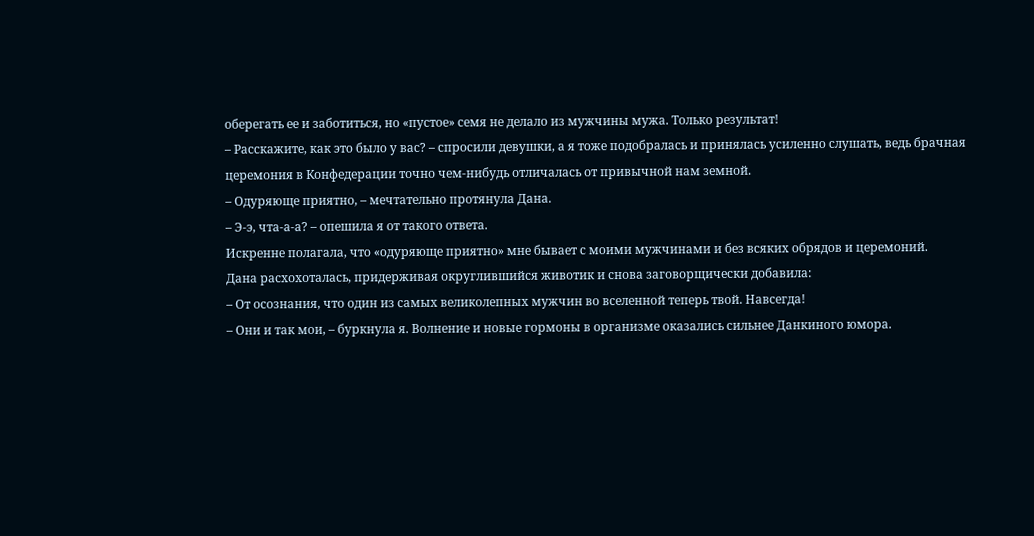оберегать ее и заботиться, но «пустое» семя не делало из мужчины мужа. Только результат!
– Расскажите, как это было у вас? – спросили девушки, а я тоже подобралась и принялась усиленно слушать, ведь брачная церемония в Конфедерации точно чем-нибудь отличалась от привычной нам земной.
– Одуряюще приятно, – мечтательно протянула Дана.
– Э-э, чта-а-а? – опешила я от такого ответа.
Искренне полагала, что «одуряюще приятно» мне бывает с моими мужчинами и без всяких обрядов и церемоний.
Дана расхохоталась, придерживая округлившийся животик и снова заговорщически добавила:
– От осознания, что один из самых великолепных мужчин во вселенной теперь твой. Навсегда!
– Они и так мои, – буркнула я. Волнение и новые гормоны в организме оказались сильнее Данкиного юмора.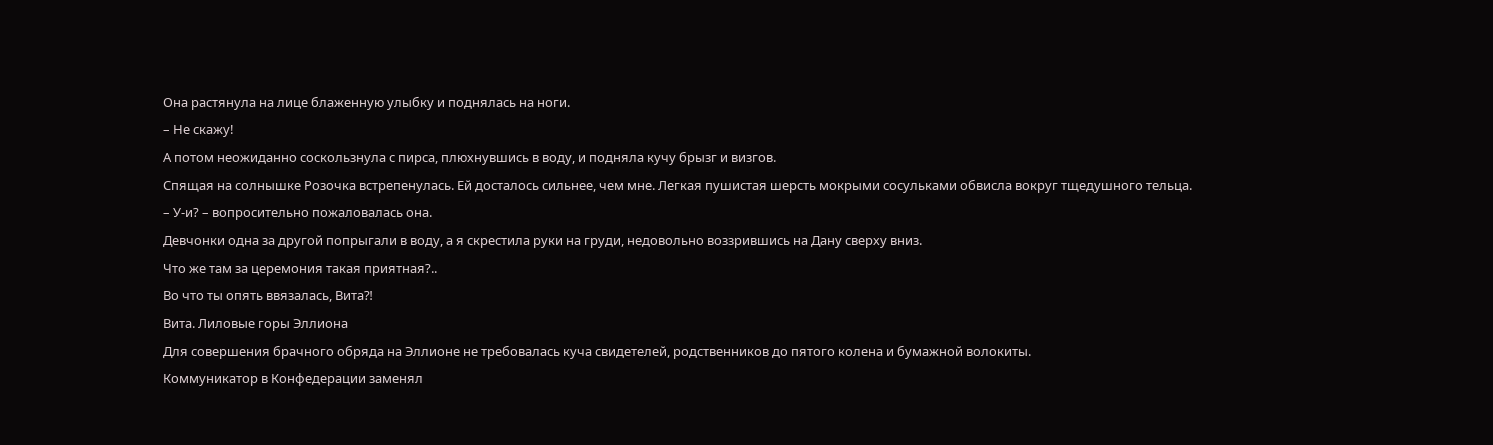Она растянула на лице блаженную улыбку и поднялась на ноги.
– Не скажу!
А потом неожиданно соскользнула с пирса, плюхнувшись в воду, и подняла кучу брызг и визгов.
Спящая на солнышке Розочка встрепенулась. Ей досталось сильнее, чем мне. Легкая пушистая шерсть мокрыми сосульками обвисла вокруг тщедушного тельца.
– У-и? – вопросительно пожаловалась она.
Девчонки одна за другой попрыгали в воду, а я скрестила руки на груди, недовольно воззрившись на Дану сверху вниз.
Что же там за церемония такая приятная?..
Во что ты опять ввязалась, Вита⁈
Вита. Лиловые горы Эллиона
Для совершения брачного обряда на Эллионе не требовалась куча свидетелей, родственников до пятого колена и бумажной волокиты.
Коммуникатор в Конфедерации заменял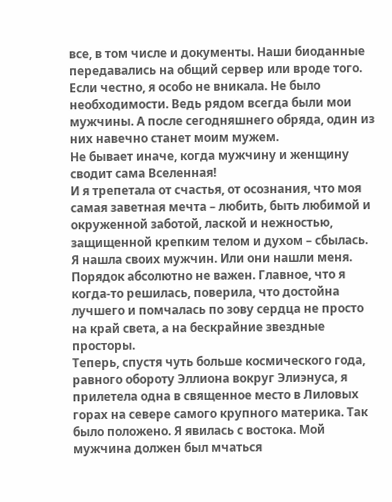все, в том числе и документы. Наши биоданные передавались на общий сервер или вроде того. Если честно, я особо не вникала. Не было необходимости. Ведь рядом всегда были мои мужчины. А после сегодняшнего обряда, один из них навечно станет моим мужем.
Не бывает иначе, когда мужчину и женщину сводит сама Вселенная!
И я трепетала от счастья, от осознания, что моя самая заветная мечта – любить, быть любимой и окруженной заботой, лаской и нежностью, защищенной крепким телом и духом – сбылась. Я нашла своих мужчин. Или они нашли меня. Порядок абсолютно не важен. Главное, что я когда-то решилась, поверила, что достойна лучшего и помчалась по зову сердца не просто на край света, а на бескрайние звездные просторы.
Теперь, спустя чуть больше космического года, равного обороту Эллиона вокруг Элиэнуса, я прилетела одна в священное место в Лиловых горах на севере самого крупного материка. Так было положено. Я явилась с востока. Мой мужчина должен был мчаться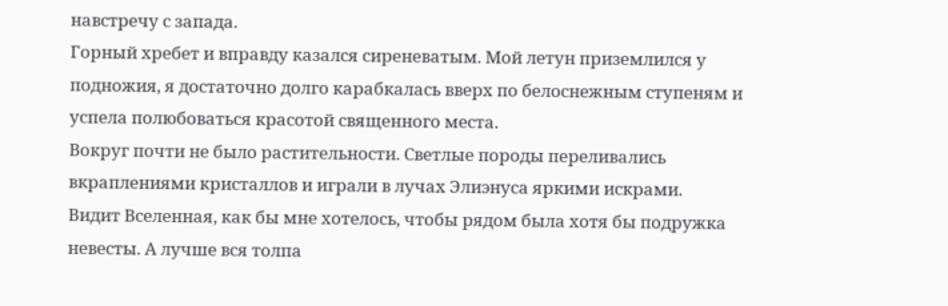навстречу с запада.
Горный хребет и вправду казался сиреневатым. Мой летун приземлился у подножия, я достаточно долго карабкалась вверх по белоснежным ступеням и успела полюбоваться красотой священного места.
Вокруг почти не было растительности. Светлые породы переливались вкраплениями кристаллов и играли в лучах Элиэнуса яркими искрами.
Видит Вселенная, как бы мне хотелось, чтобы рядом была хотя бы подружка невесты. А лучше вся толпа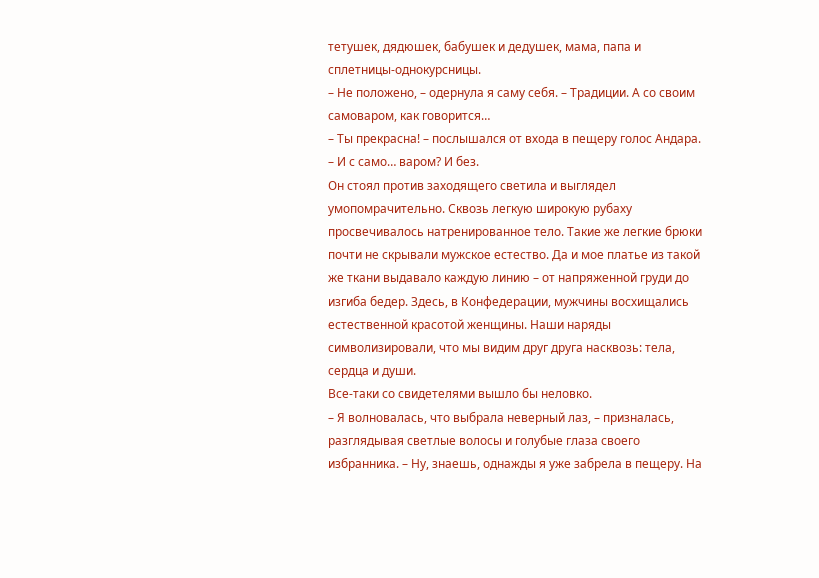тетушек, дядюшек, бабушек и дедушек, мама, папа и сплетницы-однокурсницы.
– Не положено, – одернула я саму себя. – Традиции. А со своим самоваром, как говорится…
– Ты прекрасна! – послышался от входа в пещеру голос Андара. – И с само… варом? И без.
Он стоял против заходящего светила и выглядел умопомрачительно. Сквозь легкую широкую рубаху просвечивалось натренированное тело. Такие же легкие брюки почти не скрывали мужское естество. Да и мое платье из такой же ткани выдавалo каждую линию – от напряженной груди до изгиба бедер. Здесь, в Конфедерации, мужчины восхищались естественной красотой женщины. Наши наряды символизировали, что мы видим друг друга насквозь: тела, сердца и души.
Все-таки со свидетелями вышло бы неловко.
– Я волновалась, что выбрала неверный лаз, – призналась, разглядывая светлые волосы и голубые глаза своего избранника. – Ну, знаешь, однажды я уже забрела в пещеру. На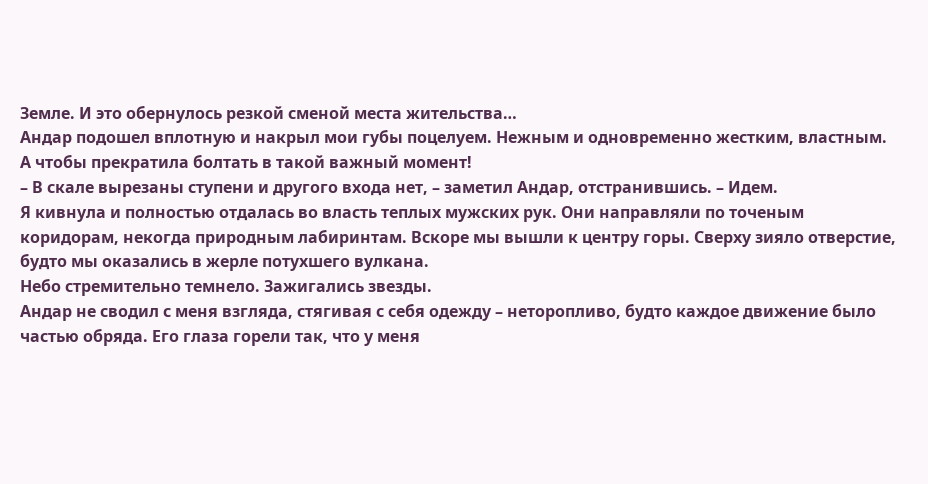Земле. И это обернулось резкой сменой места жительства…
Андар подошел вплотную и накрыл мои губы поцелуем. Нежным и одновременно жестким, властным.
А чтобы прекратила болтать в такой важный момент!
– В скале вырезаны ступени и другого входа нет, – заметил Андар, отстранившись. – Идем.
Я кивнула и полностью отдалась во власть теплых мужских рук. Они направляли по точеным коридорам, некогда природным лабиринтам. Вскоре мы вышли к центру горы. Сверху зияло отверстие, будто мы оказались в жерле потухшего вулкана.
Небо стремительно темнело. Зажигались звезды.
Андар не сводил с меня взгляда, стягивая с себя одежду – неторопливо, будто каждое движение было частью обряда. Его глаза горели так, что у меня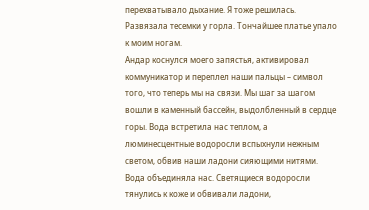перехватывало дыхание. Я тоже решилась. Развязала тесемки у горла. Тончайшее платье упало к моим ногам.
Андар коснулся моего запястья, активировал коммуникатор и переплел наши пальцы – символ того, что теперь мы на связи. Мы шаг за шагом вошли в каменный бассейн, выдолбленный в сердце горы. Вода встретила нас теплом, а люминесцентные водоросли вспыхнули нежным светом, обвив наши ладони сияющими нитями.
Вода объединяла нас. Светящиеся водоросли тянулись к коже и обвивали ладони,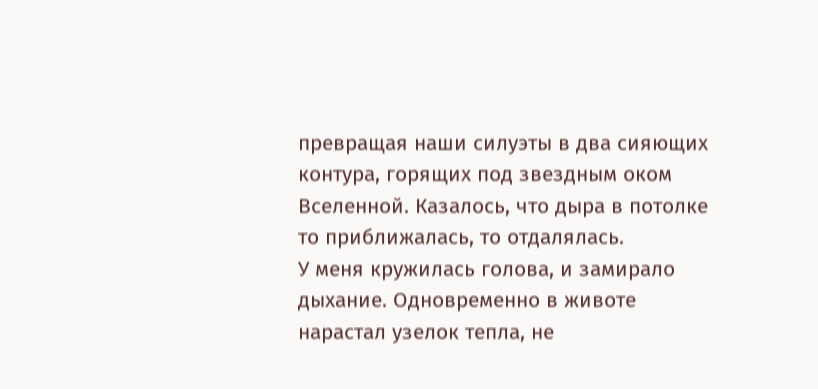превращая наши силуэты в два сияющих контура, горящих под звездным оком Вселенной. Казалось, что дыра в потолке то приближалась, то отдалялась.
У меня кружилась голова, и замирало дыхание. Одновременно в животе нарастал узелок тепла, не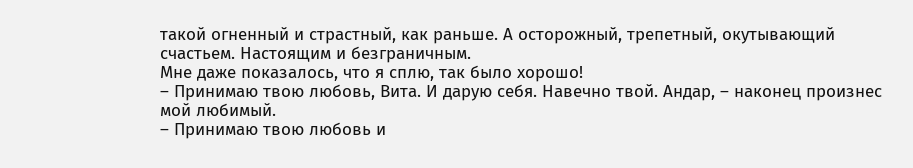такой огненный и страстный, как раньше. А осторожный, трепетный, окутывающий счастьем. Настоящим и безграничным.
Мне даже показалось, что я сплю, так было хорошо!
– Принимаю твою любовь, Вита. И дарую себя. Навечно твой. Андар, – наконец произнес мой любимый.
– Принимаю твою любовь и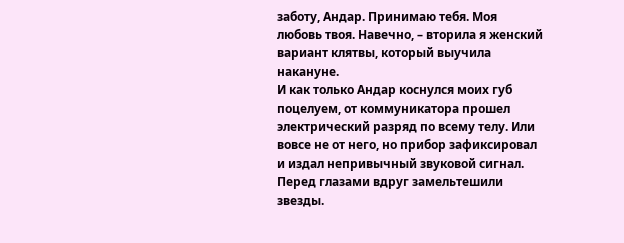заботу, Андар. Принимаю тебя. Моя любовь твоя. Навечно, – вторила я женский вариант клятвы, который выучила накануне.
И как только Андар коснулся моих губ поцелуем, от коммуникатора прошел электрический разряд по всему телу. Или вовсе не от него, но прибор зафиксировал и издал непривычный звуковой сигнал.
Перед глазами вдруг замельтешили звезды.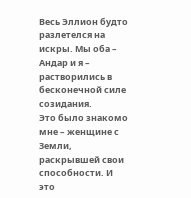Весь Эллион будто разлетелся на искры. Мы оба – Андар и я – растворились в бесконечной силе созидания.
Это было знакомо мне – женщине с Земли, раскрывшей свои способности. И это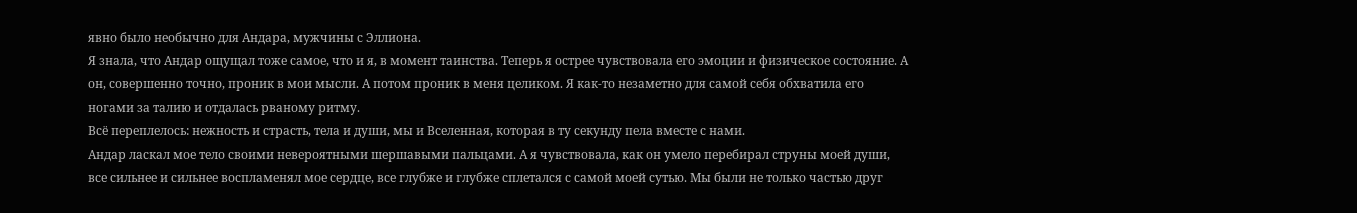явно было необычно для Андара, мужчины с Эллиона.
Я знала, что Андар ощущал тоже самое, что и я, в момент таинства. Теперь я острее чувствовала его эмоции и физическое состояние. А он, совершенно точно, проник в мои мысли. А потом проник в меня целиком. Я как-то незаметно для самой себя обхватила его ногами за талию и отдалась рваному ритму.
Всё переплелось: нежность и страсть, тела и души, мы и Вселенная, которая в ту секунду пела вместе с нами.
Андар ласкал мое тело своими невероятными шершавыми пальцами. А я чувствовала, как он умело перебирал струны моей души, все сильнее и сильнее воспламенял мое сердце, все глубже и глубже сплетался с самой моей сутью. Мы были не только частью друг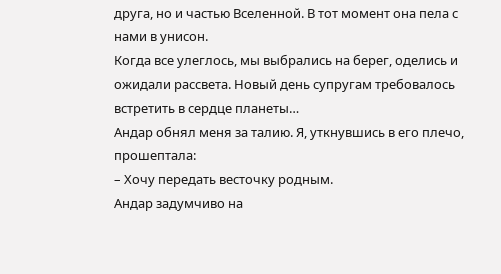друга, но и частью Вселенной. В тот момент она пела с нами в унисон.
Когда все улеглось, мы выбрались на берег, оделись и ожидали рассвета. Новый день супругам требовалось встретить в сердце планеты…
Андар обнял меня за талию. Я, уткнувшись в его плечо, прошептала:
– Хочу передать весточку родным.
Андар задумчиво на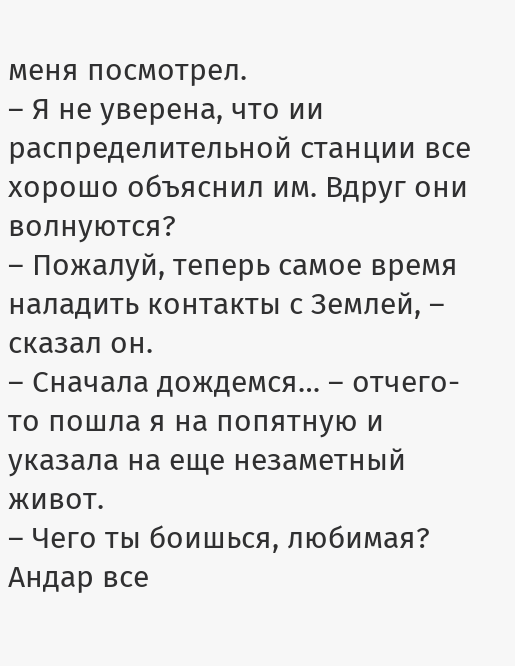меня посмотрел.
– Я не уверена, что ии распределительной станции все хорошо объяснил им. Вдруг они волнуются?
– Пожалуй, теперь самое время наладить контакты с Землей, – сказал он.
– Сначала дождемся… – отчего-то пошла я на попятную и указала на еще незаметный живот.
– Чего ты боишься, любимая?
Андар все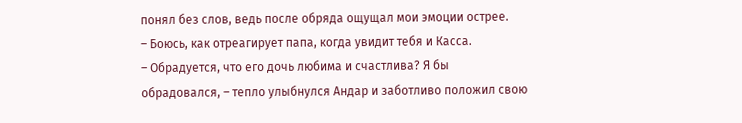понял без слов, ведь после обряда ощущал мои эмоции острее.
– Боюсь, как отреагирует папа, когда увидит тебя и Касса.
– Обрадуется, что его дочь любима и счастлива? Я бы обрадовался, – тепло улыбнулся Андар и заботливо положил свою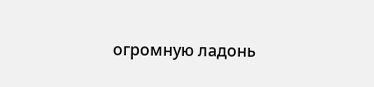огромную ладонь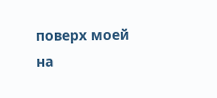поверх моей на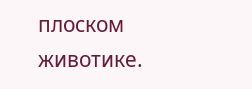плоском животике.